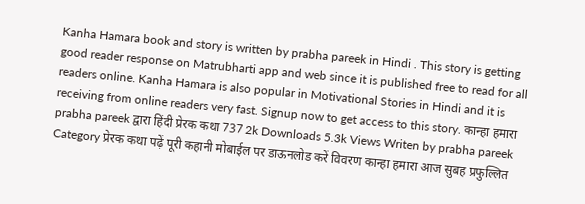Kanha Hamara book and story is written by prabha pareek in Hindi . This story is getting good reader response on Matrubharti app and web since it is published free to read for all readers online. Kanha Hamara is also popular in Motivational Stories in Hindi and it is receiving from online readers very fast. Signup now to get access to this story. कान्हा हमारा prabha pareek द्वारा हिंदी प्रेरक कथा 737 2k Downloads 5.3k Views Writen by prabha pareek Category प्रेरक कथा पढ़ें पूरी कहानी मोबाईल पर डाऊनलोड करें विवरण कान्हा हमारा आज सुबह प्रफुल्लित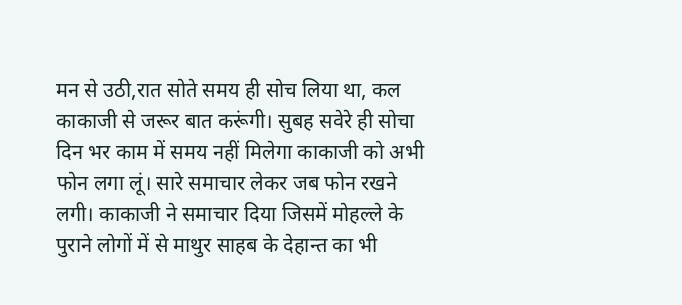मन से उठी,रात सोते समय ही सोच लिया था, कल काकाजी से जरूर बात करूंगी। सुबह सवेरे ही सोचा दिन भर काम में समय नहीं मिलेगा काकाजी को अभी फोन लगा लूं। सारे समाचार लेकर जब फोन रखने लगी। काकाजी ने समाचार दिया जिसमें मोहल्ले के पुराने लोगों में से माथुर साहब के देहान्त का भी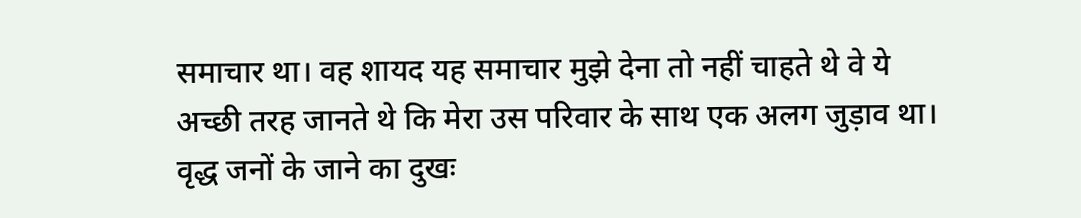समाचार था। वह शायद यह समाचार मुझे देना तो नहीं चाहते थे वे ये अच्छी तरह जानते थे कि मेरा उस परिवार के साथ एक अलग जुड़ाव था। वृद्ध जनों के जाने का दुखः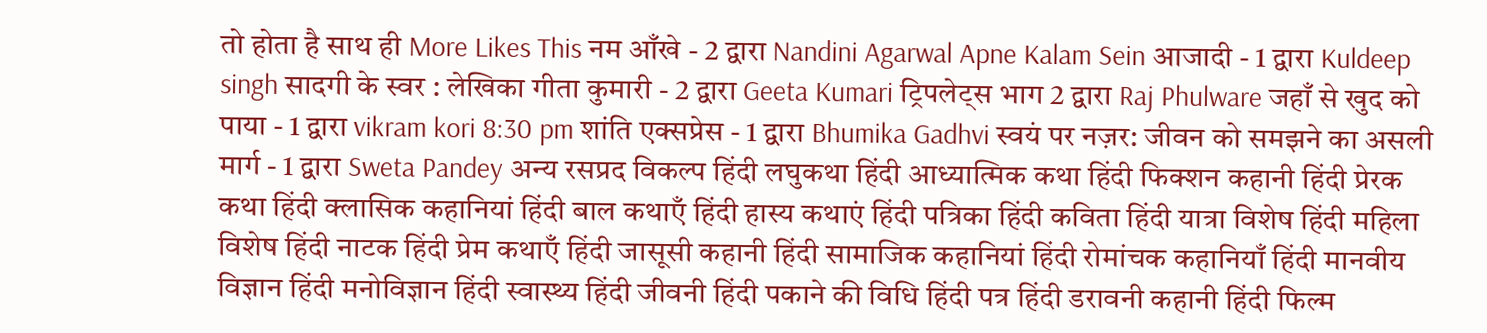तो होता है साथ ही More Likes This नम आँखे - 2 द्वारा Nandini Agarwal Apne Kalam Sein आजादी - 1 द्वारा Kuldeep singh सादगी के स्वर : लेखिका गीता कुमारी - 2 द्वारा Geeta Kumari ट्रिपलेट्स भाग 2 द्वारा Raj Phulware जहाँ से खुद को पाया - 1 द्वारा vikram kori 8:30 pm शांति एक्सप्रेस - 1 द्वारा Bhumika Gadhvi स्वयं पर नज़र: जीवन को समझने का असली मार्ग - 1 द्वारा Sweta Pandey अन्य रसप्रद विकल्प हिंदी लघुकथा हिंदी आध्यात्मिक कथा हिंदी फिक्शन कहानी हिंदी प्रेरक कथा हिंदी क्लासिक कहानियां हिंदी बाल कथाएँ हिंदी हास्य कथाएं हिंदी पत्रिका हिंदी कविता हिंदी यात्रा विशेष हिंदी महिला विशेष हिंदी नाटक हिंदी प्रेम कथाएँ हिंदी जासूसी कहानी हिंदी सामाजिक कहानियां हिंदी रोमांचक कहानियाँ हिंदी मानवीय विज्ञान हिंदी मनोविज्ञान हिंदी स्वास्थ्य हिंदी जीवनी हिंदी पकाने की विधि हिंदी पत्र हिंदी डरावनी कहानी हिंदी फिल्म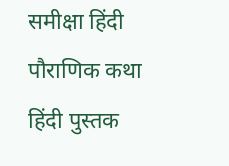समीक्षा हिंदी पौराणिक कथा हिंदी पुस्तक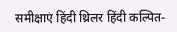समीक्षाएं हिंदी थ्रिलर हिंदी कल्पित-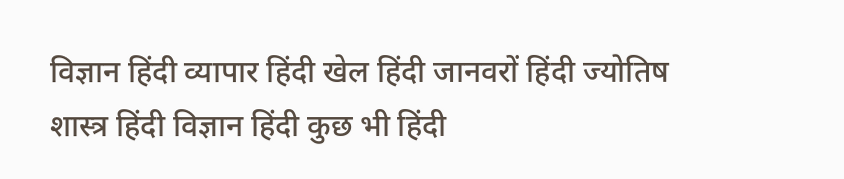विज्ञान हिंदी व्यापार हिंदी खेल हिंदी जानवरों हिंदी ज्योतिष शास्त्र हिंदी विज्ञान हिंदी कुछ भी हिंदी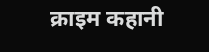क्राइम कहानी